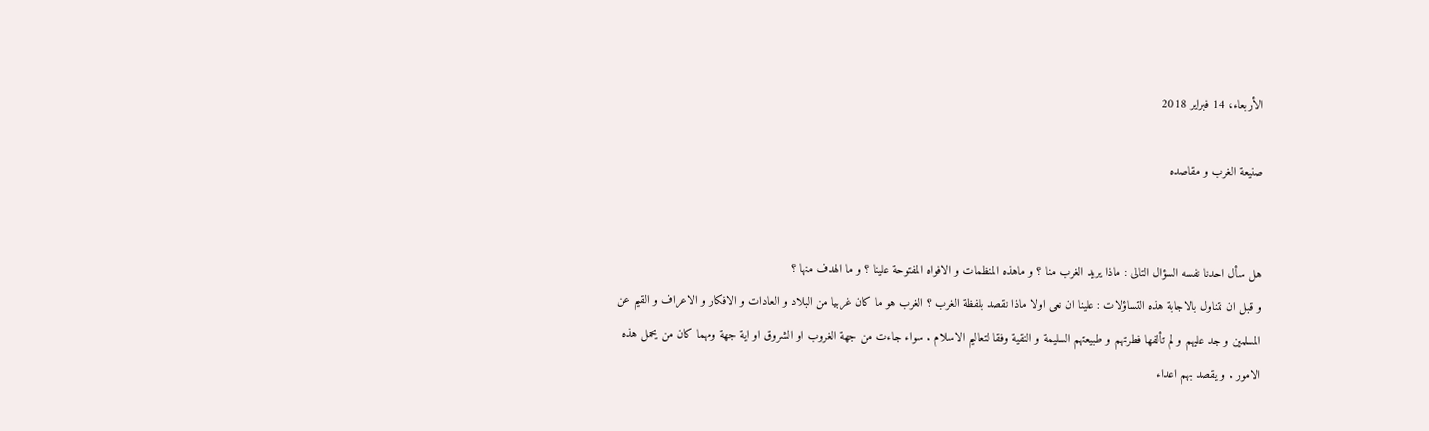الأربعاء، 14 فبراير 2018

صنيعة الغرب و مقاصده


هل سأل احدنا نفسه السؤال التالى : ماذا يريد الغرب منا ؟ و ماهذه المنظمات و الافواه المفتوحة علينا ؟ و ما الهدف منها ؟
و قبل ان نتناول بالاجابة هذه التساؤلات : علينا ان نعى اولا ماذا نقصد بلفظة الغرب ؟ الغرب هو ما كان غربيا من البلاد و العادات و الافكار و الاعراف و القيم عن المسلمين و جد عليهم و لم تألفها فطرتهم و طبيعتهم السليمة و النقية وفقا لتعاليم الاسلام . سواء جاءت من جهة الغروب او الشروق او اية جهة ومهما كان من يحمل هذه الامور . و يقصد بهم اعداء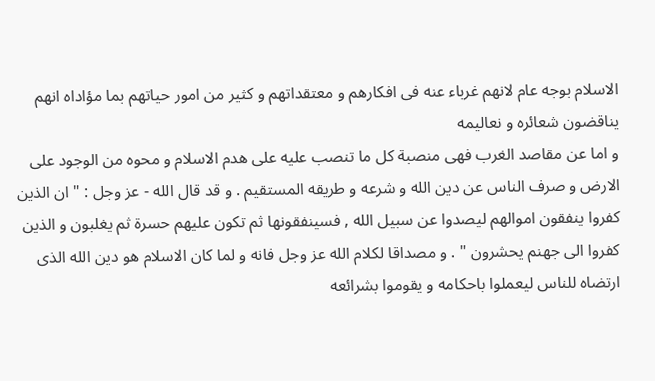الاسلام بوجه عام لانهم غرباء عنه فى افكارهم و معتقداتهم و كثير من امور حياتهم بما مؤاداه انهم يناقضون شعائره و نعاليمه
و اما عن مقاصد الغرب فهى منصبة كل ما تنصب عليه على هدم الاسلام و محوه من الوجود على الارض و صرف الناس عن دين الله و شرعه و طريقه المستقيم . و قد قال الله - عز وجل : " ان الذين كفروا ينفقون اموالهم ليصدوا عن سبيل الله , فسينفقونها ثم تكون عليهم حسرة ثم يغلبون و الذين كفروا الى جهنم يحشرون " . و مصداقا لكلام الله عز وجل فانه و لما كان الاسلام هو دين الله الذى ارتضاه للناس ليعملوا باحكامه و يقوموا بشرائعه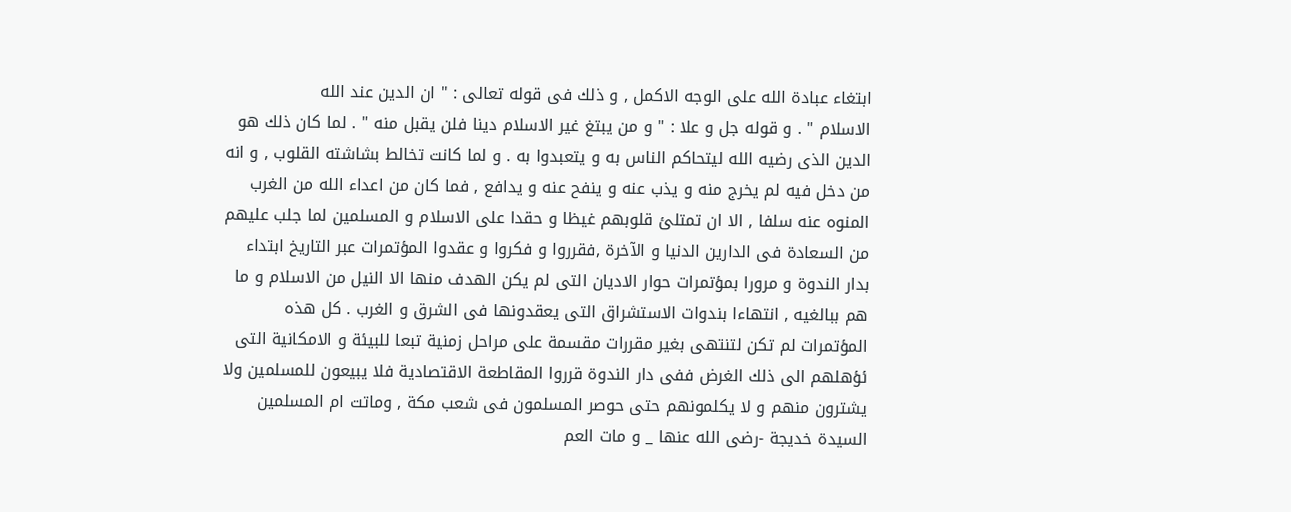ابتغاء عبادة الله على الوجه الاكمل , و ذلك فى قوله تعالى : " ان الدين عند الله
الاسلام " . و قوله جل و علا : " و من يبتغ غير الاسلام دينا فلن يقبل منه " . لما كان ذلك هو الدين الذى رضيه الله ليتحاكم الناس به و يتعبدوا به . و لما كانت تخالط بشاشته القلوب , و انه من دخل فيه لم يخرج منه و يذب عنه و ينفح عنه و يدافع , فما كان من اعداء الله من الغرب المنوه عنه سلفا , الا ان تمتلئ قلوبهم غيظا و حقدا على الاسلام و المسلمين لما جلب عليهم من السعادة فى الدارين الدنيا و الآخرة ,فقرروا و فكروا و عقدوا المؤتمرات عبر التاريخ ابتداء بدار الندوة و مرورا بمؤتمرات حوار الاديان التى لم يكن الهدف منها الا النيل من الاسلام و ما هم ببالغيه , انتهاءا بندوات الاستشراق التى يعقدونها فى الشرق و الغرب . كل هذه المؤتمرات لم تكن لتنتهى بغير مقررات مقسمة على مراحل زمنية تبعا للبيئة و الامكانية التى ئؤهلهم الى ذلك الغرض ففى دار الندوة قرروا المقاطعة الاقتصادية فلا يبيعون للمسلمين ولا يشترون منهم و لا يكلمونهم حتى حوصر المسلمون فى شعب مكة , وماتت ام المسلمين السيدة خديجة -رضى الله عنها _ و مات العم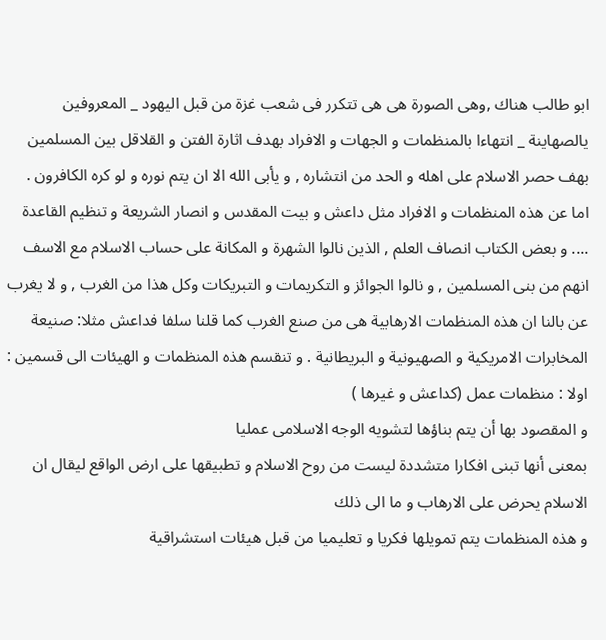ابو طالب هناك ,وهى الصورة هى هى تتكرر فى شعب غزة من قبل اليهود _ المعروفين يالصهاينة _ انتهاءا بالمنظمات و الجهات و الافراد بهدف اثارة الفتن و القلاقل بين المسلمين بهف حصر الاسلام على اهله و الحد من انتشاره , و يأبى الله الا ان يتم نوره و لو كره الكافرون .
اما عن هذه المنظمات و الافراد مثل داعش و بيت المقدس و انصار الشريعة و تنظيم القاعدة .... و بعض الكتاب انصاف العلم , الذين نالوا الشهرة و المكانة على حساب الاسلام مع الاسف انهم من بنى المسلمين , و نالوا الجوائز و التكريمات و التبريكات وكل هذا من الغرب , و لا يغرب عن بالنا ان هذه المنظمات الارهابية هى من صنع الغرب كما قلنا سلفا فداعش مثلا: صنيعة المخابرات الامريكية و الصهيونية و البريطانية . و تنقسم هذه المنظمات و الهيئات الى قسمين :
اولا : منظمات عمل (كداعش و غيرها )
و المقصود بها أن يتم بناؤها لتشويه الوجه الاسلامى عمليا
بمعنى أنها تبنى افكارا متشددة ليست من روح الاسلام و تطبيقها على ارض الواقع ليقال ان الاسلام يحرض على الارهاب و ما الى ذلك
و هذه المنظمات يتم تمويلها فكريا و تعليميا من قبل هيئات استشراقية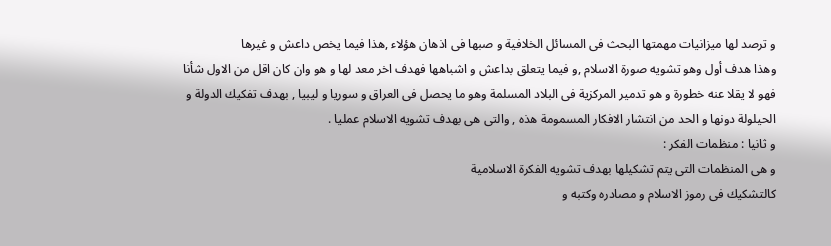و ترصد لها ميزانيات مهمتها البحث فى المسائل الخلافية و صبها فى اذهان هؤلاء ,هذا فيما يخص داعش و غيرها
وهذا هدف أول وهو تشويه صورة الاسلام ,و فيما يتعلق بداعش و اشباهها فهدف اخر معد لها و هو وان كان اقل من الاول شأنا فهو لا يقلا عنه خطورة و هو تدمير المركزية فى البلاد المسلمة وهو ما يحصل فى العراق و سوريا و ليبيا , بهدف تفكيك الدولة و الحيلولة دونها و الحد من انتشار الافكار المسمومة هذه , والتى هى بهدف تشويه الاسلام عمليا .
و ثانيا : منظمات الفكر :
و هى المنظمات التى يتم تشكيلها بهدف تشويه الفكرة الاسلامية
كالتشكيك فى رموز الاسلام و مصادره وكتبه و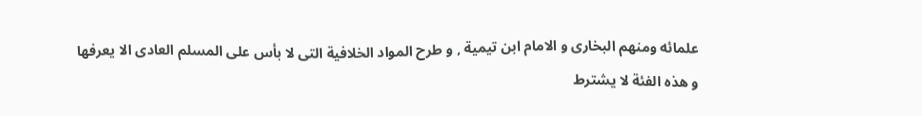علمائه ومنهم البخارى و الامام ابن تيمية , و طرح المواد الخلافية التى لا بأس على المسلم العادى الا يعرفها
و هذه الفئة لا يشترط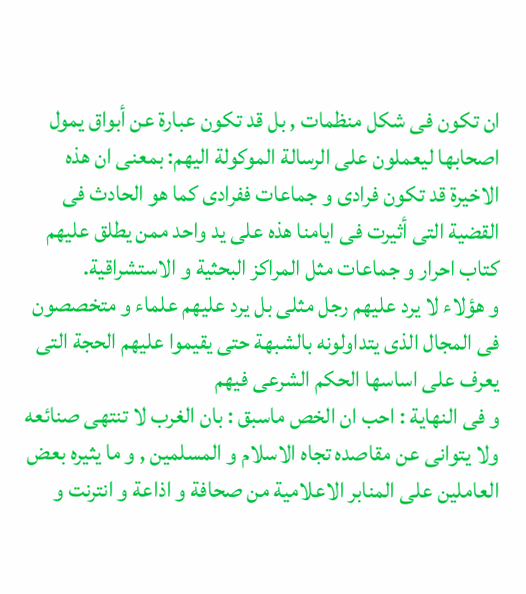ان تكون فى شكل منظمات , بل قد تكون عبارة عن أبواق يمول اصحابها ليعملون على الرسالة الموكولة اليهم: بمعنى ان هذه الاخيرة قد تكون فرادى و جماعات ففرادى كما هو الحادث فى القضية التى أثيرت فى ايامنا هذه على يد واحد ممن يطلق عليهم كتاب احرار و جماعات مثل المراكز البحثية و الاستشراقية.
و هؤلاء لا يرد عليهم رجل مثلى بل يرد عليهم علماء و متخصصون فى المجال الذى يتداولونه بالشبهة حتى يقيموا عليهم الحجة التى يعرف على اساسها الحكم الشرعى فيهم
و فى النهاية : احب ان الخص ماسبق : بان الغرب لا تنتهى صنائعه ولا يتوانى عن مقاصده تجاه الاسلام و المسلمين , و ما يثيره بعض العاملين على المنابر الاعلامية من صحافة و اذاعة و انترنت و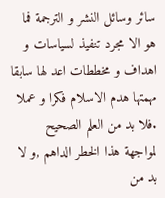سائر وسائل النشر و الترجمة فما هو الا مجرد تنفيذ لسياسات و اهداف و مخططات اعد لها سابقا مهمتها هدم الاسلام فكرا و عملا .فلا بد من العلم الصحيح لمواجهة هذا الخطر الداهم ,و لا بد من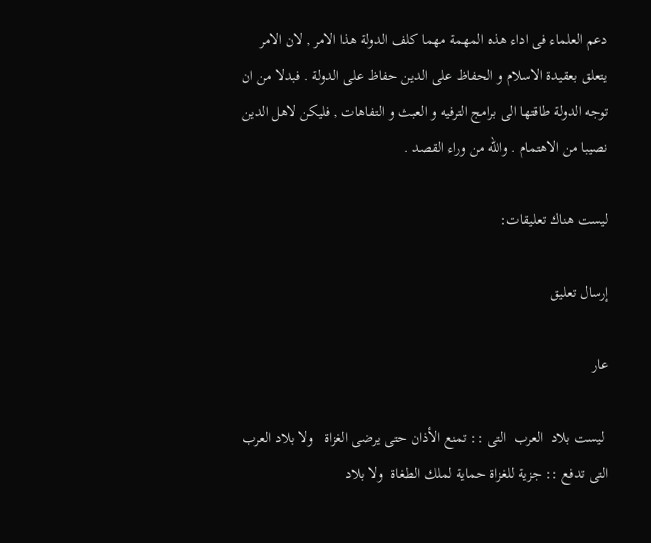دعم العلماء فى اداء هذه المهمة مهما كلف الدولة هذا الامر , لان الامر يتعلق بعقيدة الاسلام و الحفاظ على الدين حفاظ على الدولة . فبدلا من ان توجه الدولة طاقتها الى برامج الترفيه و العبث و التفاهات , فليكن لاهل الدين نصيبا من الاهتمام . والله من وراء القصد .

ليست هناك تعليقات:

إرسال تعليق

عار

 ليست بلاد  العرب  التى :: تمنع الأذان حتى يرضى الغزاة   ولا بلاد العرب التى تدفع :: جزية للغزاة حماية لملك الطغاة  ولا بلاد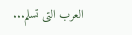العرب التى تسلم...